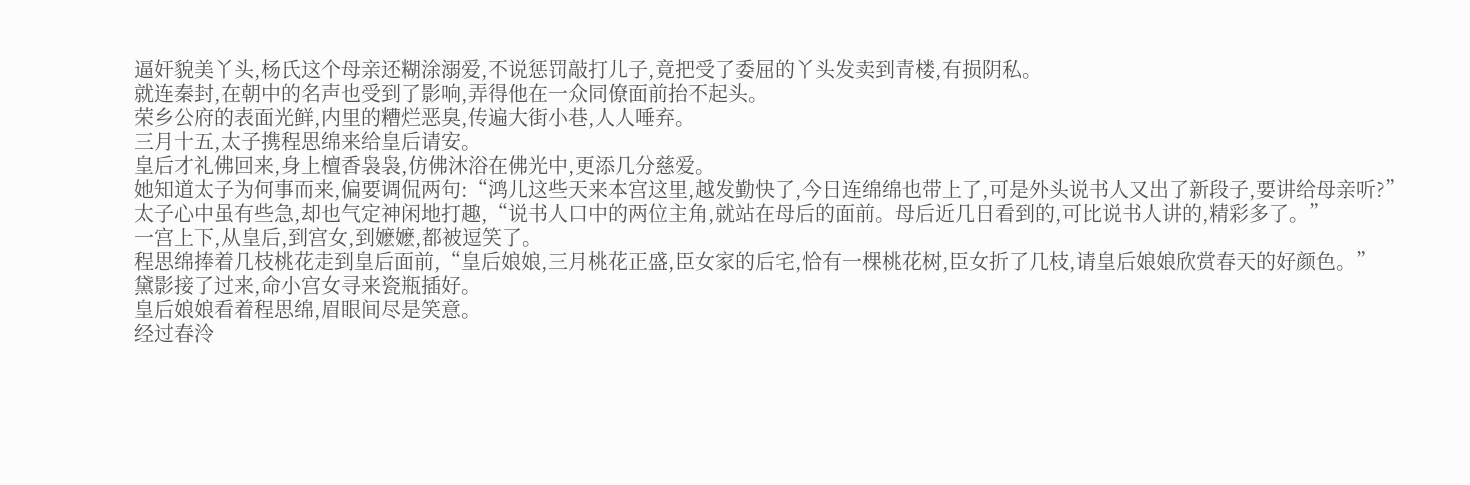逼奸貌美丫头,杨氏这个母亲还糊涂溺爱,不说惩罚敲打儿子,竟把受了委屈的丫头发卖到青楼,有损阴私。
就连秦封,在朝中的名声也受到了影响,弄得他在一众同僚面前抬不起头。
荣乡公府的表面光鲜,内里的糟烂恶臭,传遍大街小巷,人人唾弃。
三月十五,太子携程思绵来给皇后请安。
皇后才礼佛回来,身上檀香袅袅,仿佛沐浴在佛光中,更添几分慈爱。
她知道太子为何事而来,偏要调侃两句:“鸿儿这些天来本宫这里,越发勤快了,今日连绵绵也带上了,可是外头说书人又出了新段子,要讲给母亲听?”
太子心中虽有些急,却也气定神闲地打趣,“说书人口中的两位主角,就站在母后的面前。母后近几日看到的,可比说书人讲的,精彩多了。”
一宫上下,从皇后,到宫女,到嬷嬷,都被逗笑了。
程思绵捧着几枝桃花走到皇后面前,“皇后娘娘,三月桃花正盛,臣女家的后宅,恰有一棵桃花树,臣女折了几枝,请皇后娘娘欣赏春天的好颜色。”
黛影接了过来,命小宫女寻来瓷瓶插好。
皇后娘娘看着程思绵,眉眼间尽是笑意。
经过春泠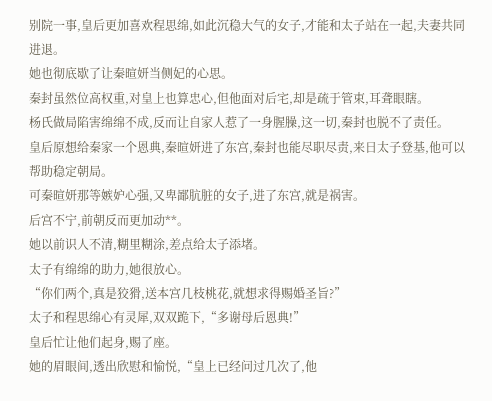别院一事,皇后更加喜欢程思绵,如此沉稳大气的女子,才能和太子站在一起,夫妻共同进退。
她也彻底歇了让秦暄妍当侧妃的心思。
秦封虽然位高权重,对皇上也算忠心,但他面对后宅,却是疏于管束,耳聋眼瞎。
杨氏做局陷害绵绵不成,反而让自家人惹了一身腥臊,这一切,秦封也脱不了责任。
皇后原想给秦家一个恩典,秦暄妍进了东宫,秦封也能尽职尽责,来日太子登基,他可以帮助稳定朝局。
可秦暄妍那等嫉妒心强,又卑鄙肮脏的女子,进了东宫,就是祸害。
后宫不宁,前朝反而更加动**。
她以前识人不清,糊里糊涂,差点给太子添堵。
太子有绵绵的助力,她很放心。
“你们两个,真是狡猾,送本宫几枝桃花,就想求得赐婚圣旨?”
太子和程思绵心有灵犀,双双跪下,“多谢母后恩典!”
皇后忙让他们起身,赐了座。
她的眉眼间,透出欣慰和愉悦,“皇上已经问过几次了,他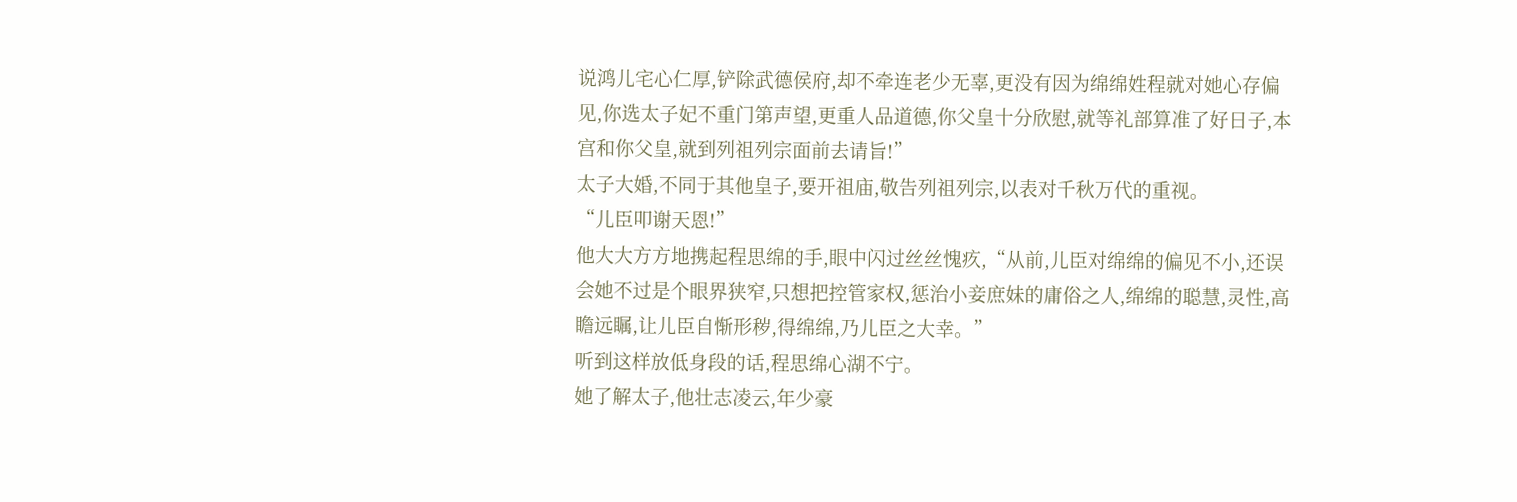说鸿儿宅心仁厚,铲除武德侯府,却不牵连老少无辜,更没有因为绵绵姓程就对她心存偏见,你选太子妃不重门第声望,更重人品道德,你父皇十分欣慰,就等礼部算准了好日子,本宫和你父皇,就到列祖列宗面前去请旨!”
太子大婚,不同于其他皇子,要开祖庙,敬告列祖列宗,以表对千秋万代的重视。
“儿臣叩谢天恩!”
他大大方方地携起程思绵的手,眼中闪过丝丝愧疚,“从前,儿臣对绵绵的偏见不小,还误会她不过是个眼界狭窄,只想把控管家权,惩治小妾庶妹的庸俗之人,绵绵的聪慧,灵性,高瞻远瞩,让儿臣自惭形秽,得绵绵,乃儿臣之大幸。”
听到这样放低身段的话,程思绵心湖不宁。
她了解太子,他壮志凌云,年少豪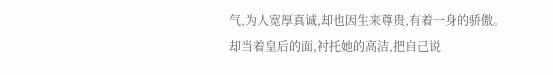气,为人宽厚真诚,却也因生来尊贵,有着一身的骄傲。
却当着皇后的面,衬托她的高洁,把自己说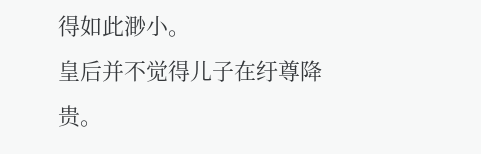得如此渺小。
皇后并不觉得儿子在纡尊降贵。